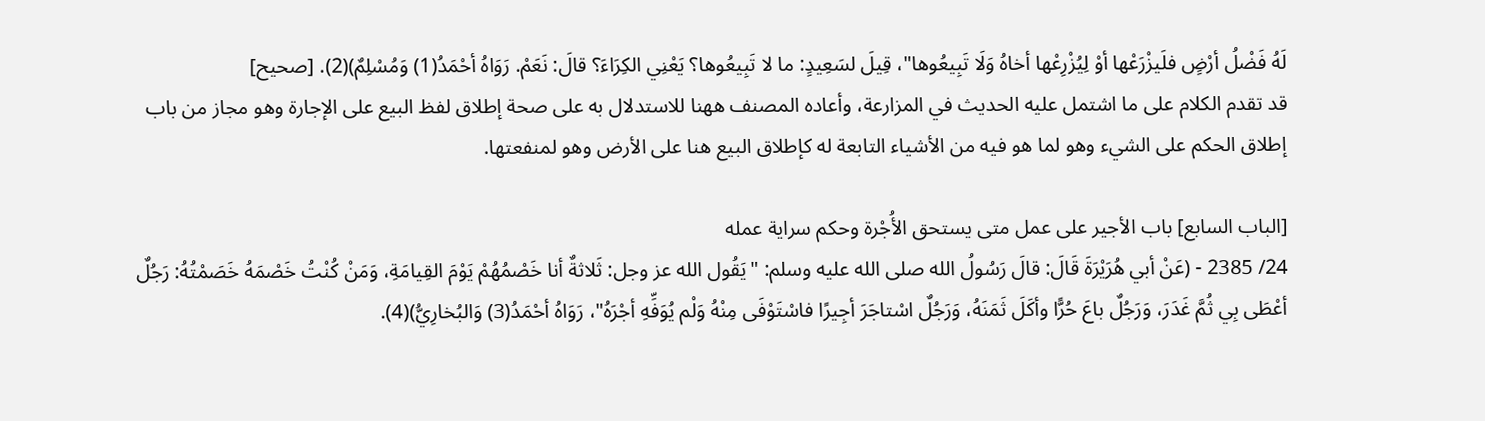لَهُ فَضْلُ أرْضٍ فلَيزْرَعْها أوْ لِيُزْرِعْها أخاهُ وَلَا تَبِيعُوها"، قِيلَ لسَعِيدٍ: ما لا تَبِيعُوها؟ يَعْنِي الكِرَاءَ؟ قالَ: نَعَمْ. رَوَاهُ أحْمَدُ(1) وَمُسْلِمٌ)(2). [صحيح]
قد تقدم الكلام على ما اشتمل عليه الحديث في المزارعة، وأعاده المصنف ههنا للاستدلال به على صحة إطلاق لفظ البيع على الإجارة وهو مجاز من باب إطلاق الحكم على الشيء وهو لما هو فيه من الأشياء التابعة له كإطلاق البيع هنا على الأرض وهو لمنفعتها.

[الباب السابع] باب الأجير على عمل متى يستحق الأُجْرة وحكم سراية عمله
24/ 2385 - (عَنْ أبي هُرَيْرَةَ قَالَ: قالَ رَسُولُ الله صلى الله عليه وسلم: "يَقُول الله عز وجل: ثَلاثةٌ أنا خَصْمُهُمْ يَوْمَ القِيامَةِ، وَمَنْ كُنْتُ خَصْمَهُ خَصَمْتُهُ: رَجُلٌ أعْطَى بِي ثُمَّ غَدَرَ، وَرَجُلٌ باعَ حُرًّا وأكَلَ ثَمَنَهُ، وَرَجُلٌ اسْتاجَرَ أجِيرًا فاسْتَوْفَى مِنْهُ وَلْم يُوَفِّهِ أجْرَهُ"، رَوَاهُ أحْمَدُ(3) وَالبُخارِيُّ)(4).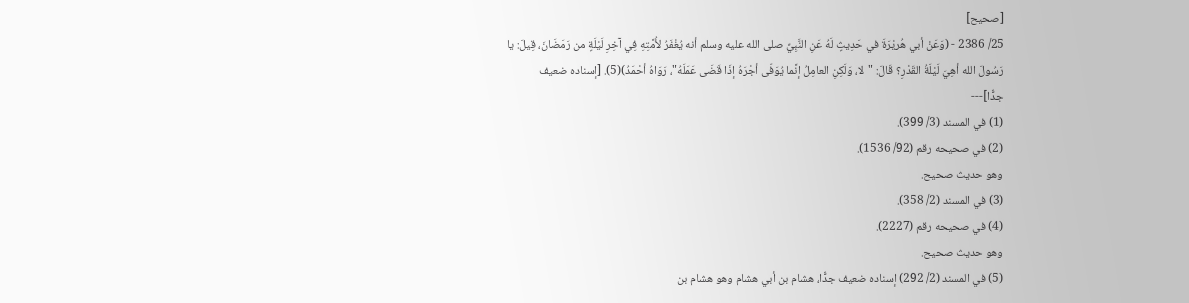[صحيح]
25/ 2386 - (وَعَنْ أبي هُريْرَةَ في حَدِيثٍ لَهُ عَنِ النَّبِيِّ صلى الله عليه وسلم أنه يُغْفَرُ لأُمَّتِهِ فِي آخِرِ لَيْلَةٍ من رَمَضَانَ، قِيلَ: يا رَسُولَ الله أهِيَ لَيْلَةُ القَدْرِ؟ قَالَ: "لا، وَلَكِنِ العامِلُ إنَّما يُوَفّى أجْرَهُ إذَا قَضَى عَمَلَهُ"، رَوَاهُ أحْمَدُ)(5). [إسناده ضعيف جدًّا]---
(1) في المسند (3/ 399).
(2) في صحيحه رقم (92/ 1536).
وهو حديث صحيح.
(3) في المسند (2/ 358).
(4) في صحيحه رقم (2227).
وهو حديث صحيح.
(5) في المسند (2/ 292) إسناده ضعيف جدًّا، هشام بن أبي هشام وهو هشام بن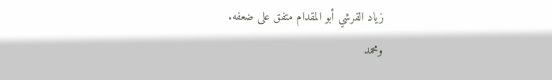زياد القرشي أبو المقدام متفق على ضعفه.
ومحمد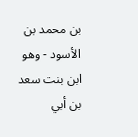بن محمد بن الأسود - وهو ابن بنت سعد بن أبي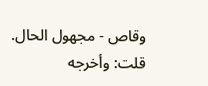وقاص - مجهول الحال.
قلت: وأخرجه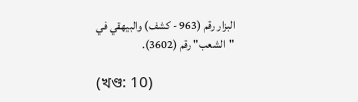البزار رقم (963 - كشف) والبيهقي في "الشعب" رقم (3602).

(খণ্ড: 10)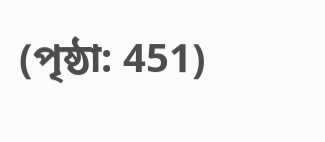(পৃষ্ঠা: 451)